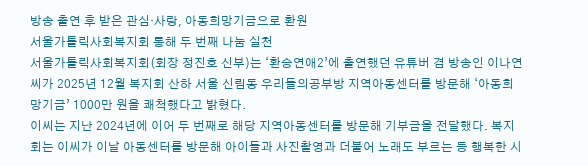방송 출연 후 받은 관심·사랑, 아동희망기금으로 환원
서울가톨릭사회복지회 통해 두 번째 나눔 실천
서울가톨릭사회복지회(회장 정진호 신부)는 ‘환승연애2’에 출연했던 유튜버 겸 방송인 이나연씨가 2025년 12월 복지회 산하 서울 신림동 우리들의공부방 지역아동센터를 방문해 ‘아동희망기금’ 1000만 원을 쾌척했다고 밝혔다.
이씨는 지난 2024년에 이어 두 번째로 해당 지역아동센터를 방문해 기부금을 전달했다. 복지회는 이씨가 이날 아동센터를 방문해 아이들과 사진촬영과 더불어 노래도 부르는 등 행복한 시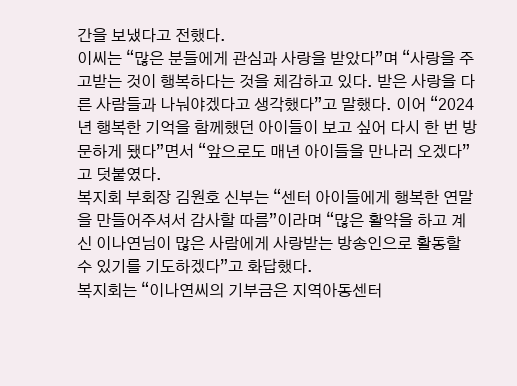간을 보냈다고 전했다.
이씨는 “많은 분들에게 관심과 사랑을 받았다”며 “사랑을 주고받는 것이 행복하다는 것을 체감하고 있다. 받은 사랑을 다른 사람들과 나눠야겠다고 생각했다”고 말했다. 이어 “2024년 행복한 기억을 함께했던 아이들이 보고 싶어 다시 한 번 방문하게 됐다”면서 “앞으로도 매년 아이들을 만나러 오겠다”고 덧붙였다.
복지회 부회장 김원호 신부는 “센터 아이들에게 행복한 연말을 만들어주셔서 감사할 따름”이라며 “많은 활약을 하고 계신 이나연님이 많은 사람에게 사랑받는 방송인으로 활동할 수 있기를 기도하겠다”고 화답했다.
복지회는 “이나연씨의 기부금은 지역아동센터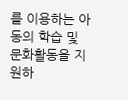를 이용하는 아동의 학습 및 문화활동을 지원하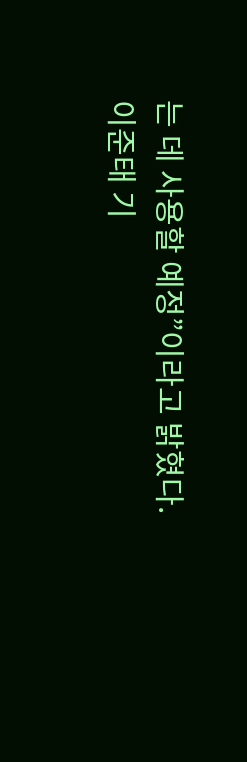는 데 사용할 예정”이라고 밝혔다.
이준태 기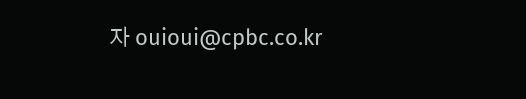자 ouioui@cpbc.co.kr